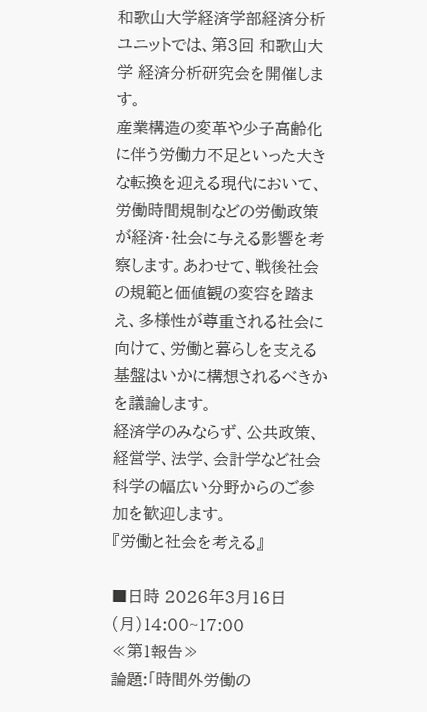和歌山大学経済学部経済分析ユニットでは、第3回 和歌山大学 経済分析研究会を開催します。
産業構造の変革や少子高齢化に伴う労働力不足といった大きな転換を迎える現代において、労働時間規制などの労働政策が経済・社会に与える影響を考察します。あわせて、戦後社会の規範と価値観の変容を踏まえ、多様性が尊重される社会に向けて、労働と暮らしを支える基盤はいかに構想されるべきかを議論します。
経済学のみならず、公共政策、経営学、法学、会計学など社会科学の幅広い分野からのご参加を歓迎します。
『労働と社会を考える』

■日時 2026年3月16日(月)14:00~17:00
≪第1報告≫
論題:「時間外労働の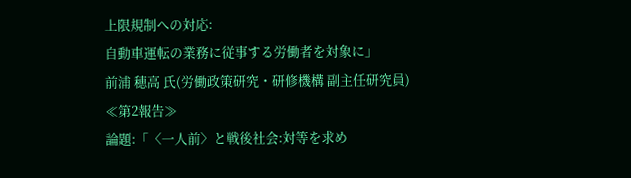上限規制への対応:
自動車運転の業務に従事する労働者を対象に」
前浦 穂高 氏(労働政策研究・研修機構 副主任研究員)
≪第2報告≫
論題:「〈一人前〉と戦後社会:対等を求め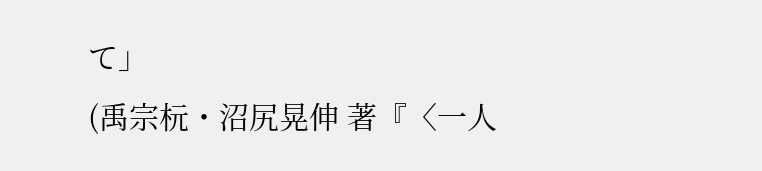て」
(禹宗杬・沼尻晃伸 著『〈一人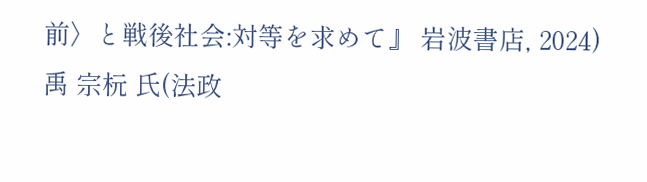前〉と戦後社会:対等を求めて』 岩波書店, 2024)
禹 宗杬 氏(法政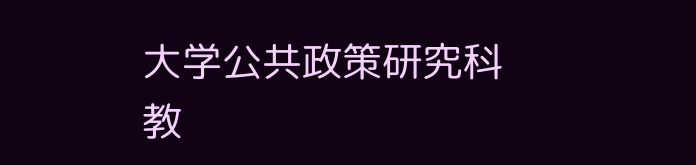大学公共政策研究科 教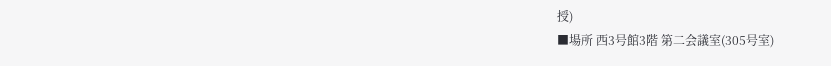授)
■場所 西3号館3階 第二会議室(305号室)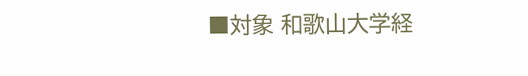■対象 和歌山大学経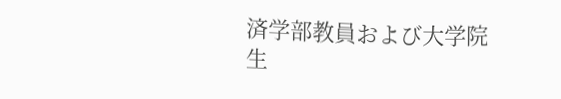済学部教員および大学院生